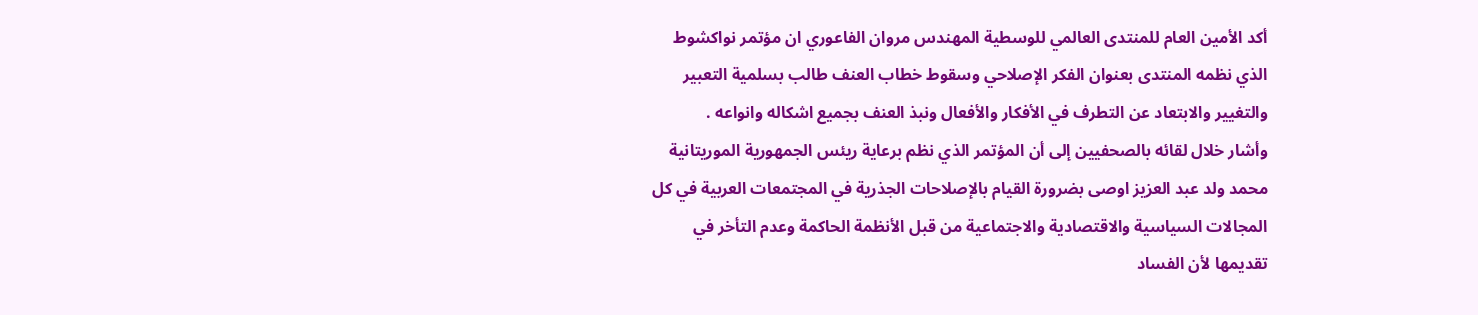أكد الأمين العام للمنتدى العالمي للوسطية المهندس مروان الفاعوري ان مؤتمر نواكشوط الذي نظمه المنتدى بعنوان الفكر الإصلاحي وسقوط خطاب العنف طالب بسلمية التعبير والتغيير والابتعاد عن التطرف في الأفكار والأفعال ونبذ العنف بجميع اشكاله وانواعه .
وأشار خلال لقائه بالصحفيين إلى أن المؤتمر الذي نظم برعاية ريئس الجمهورية الموريتانية محمد ولد عبد العزيز اوصى بضرورة القيام بالإصلاحات الجذرية في المجتمعات العربية في كل المجالات السياسية والاقتصادية والاجتماعية من قبل الأنظمة الحاكمة وعدم التأخر في تقديمها لأن الفساد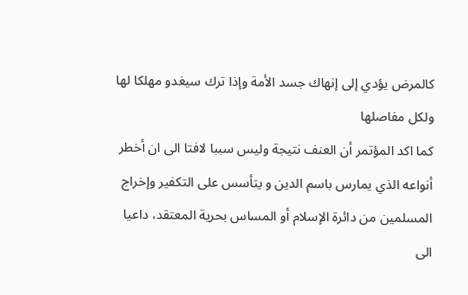كالمرض يؤدي إلى إنهاك جسد الأمة وإذا ترك سيغدو مهلكا لها ولكل مفاصلها
كما اكد المؤتمر أن العنف نتيجة وليس سببا لافتا الى ان أخطر أنواعه الذي يمارس باسم الدين و يتأسس على التكفير وإخراج المسلمين من دائرة الإسلام أو المساس بحرية المعتقد، داعيا الى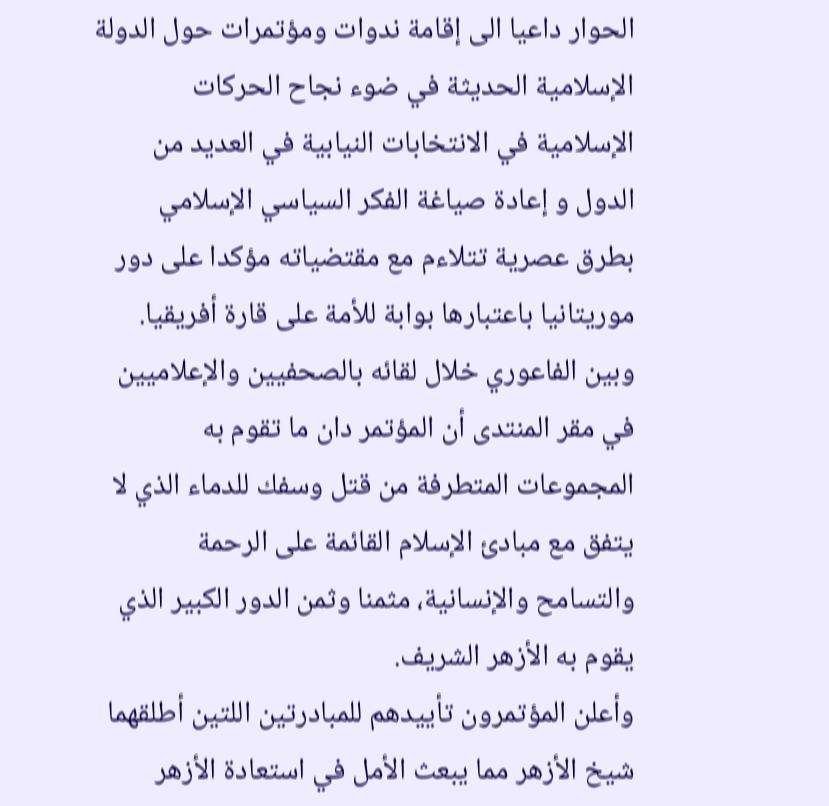الحوار داعيا الى إقامة ندوات ومؤتمرات حول الدولة الإسلامية الحديثة في ضوء نجاح الحركات الإسلامية في الانتخابات النيابية في العديد من الدول و إعادة صياغة الفكر السياسي الإسلامي بطرق عصرية تتلاءم مع مقتضياته مؤكدا على دور موريتانيا باعتبارها بوابة للأمة على قارة أفريقيا.
وبين الفاعوري خلال لقائه بالصحفيين والإعلاميين في مقر المنتدى أن المؤتمر دان ما تقوم به المجموعات المتطرفة من قتل وسفك للدماء الذي لا يتفق مع مبادئ الإسلام القائمة على الرحمة والتسامح والإنسانية، مثمنا وثمن الدور الكبير الذي يقوم به الأزهر الشريف.
وأعلن المؤتمرون تأييدهم للمبادرتين اللتين أطلقهما شيخ الأزهر مما يبعث الأمل في استعادة الأزهر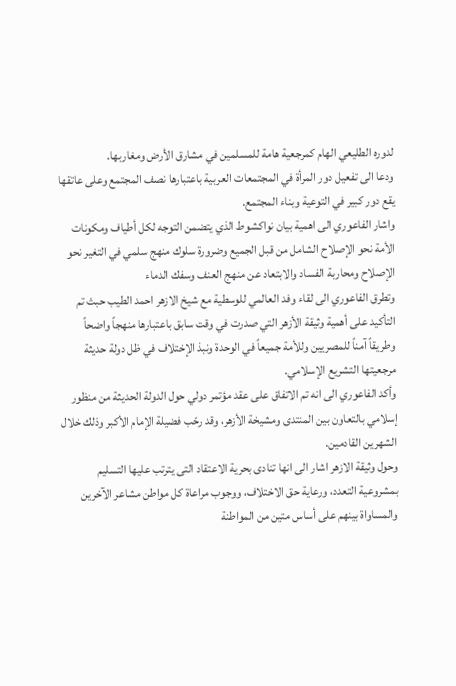لدوره الطليعي الهام كمرجعية هامة للمسلمين في مشارق الأرض ومغاربها.
ودعا الى تفعيل دور المرأة في المجتمعات العربية باعتبارها نصف المجتمع وعلى عاتقها يقع دور كبير في التوعية وبناء المجتمع.
واشار الفاعوري الى اهمية بيان نواكشوط الذي يتضمن التوجه لكل أطياف ومكونات الأمة نحو الإصلاح الشامل من قبل الجميع وضرورة سلوك منهج سلمي في التغير نحو الإصلاح ومحاربة الفساد والابتعاد عن منهج العنف وسفك الدماء
وتطرق الفاعوري الى لقاء وفد العالمي للوسطية مع شيخ الازهر احمد الطيب حبث تم التأكيد على أهمية وثيقة الأزهر التي صدرت في وقت سابق باعتبارها منهجاً واضحاً وطريقاً آمناً للمصريين وللأمة جميعاً في الوحدة ونبذ الإختلاف في ظل دولة حديثة مرجعيتها التشريع الإسلامي.
وأكد الفاعوري الى انه تم الاتفاق على عقد مؤتمر دولي حول الدولة الحديثة من منظور إسلامي بالتعاون بين المنتدى ومشيخة الأزهر، وقد رحّب فضيلة الإمام الأكبر وذلك خلال الشهرين القادمين.
وحول وثيقة الازهر اشار الى انها تنادى بحرية الاعتقاد التى يترتب عليها التسليم بمشروعية التعدد، ورعاية حق الاختلاف، ووجوب مراعاة كل مواطن مشاعر الآخرين والمساواة بينهم على أساس متين من المواطنة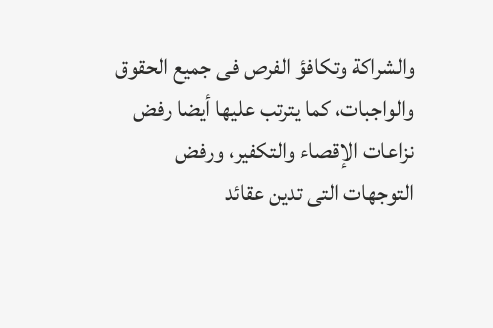والشراكة وتكافؤ الفرص فى جميع الحقوق والواجبات، كما يترتب عليها أيضا رفض نزاعات الإقصاء والتكفير، ورفض التوجهات التى تدين عقائد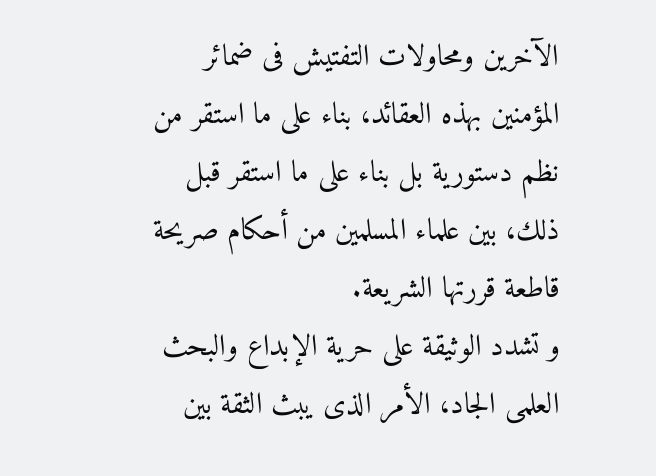الآخرين ومحاولات التفتيش فى ضمائر المؤمنين بهذه العقائد، بناء على ما استقر من نظم دستورية بل بناء على ما استقر قبل ذلك، بين علماء المسلمين من أحكام صريحة قاطعة قررتها الشريعة.
و تشدد الوثيقة على حرية الإبداع والبحث العلمى الجاد، الأمر الذى يبث الثقة بين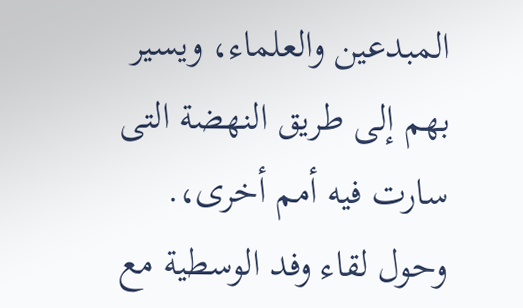المبدعين والعلماء، ويسير بهم إلى طريق النهضة التى سارت فيه أمم أخرى،.
وحول لقاء وفد الوسطية مع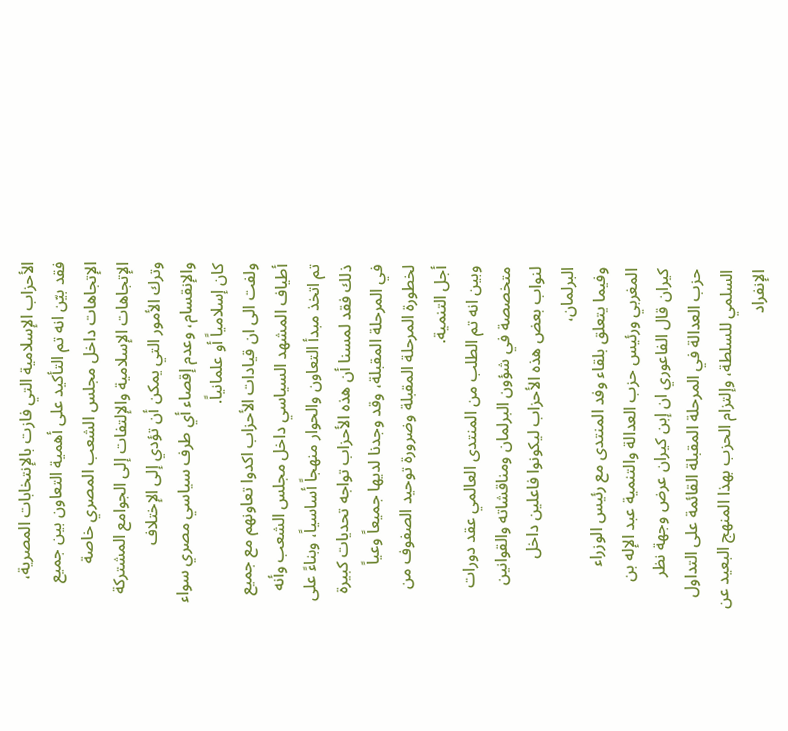الأحزاب الإسلامية التي فازت بالإنتخابات المصرية، فقد بيّن انه تم التأكيد على أهمية التعاون بين جميع الإتجاهات داخل مجلس الشعب المصري خاصة الإتجاهات الإسلامية والإلتفات إلى الجوامع المشتركة وترك الأمور التي يمكن أن تؤدي إلى الإختلاف والإنقسام، وعدم إقصاء أي طرف سياسي مصري سواء كان إسلامياً أو علمانياً.
ولفت الى ان قيادات الأحزاب اكدوا تعاونهم مع جميع أطياف المشهد السياسي داخل مجلس الشعب وأنه تم اتخذ مبدأ التعاون والحوار منهجاً أساسياً، وبناءً على ذلك فقد لمسنا أن هذه الأحزاب تواجه تحديات كبيرة في المرحلة المقبلة، وقد وجدنا لديها جميعاً وعياً لخطورة المرحلة المقبلة وضرورة توحيد الصفوف من أجل التنمية.
وبين انه تم الطلب من المنتدى العالمي عقد دورات متخصصة في شؤون البرلمان ومناقشاته والقوانين لنواب بعض هذه الأحزاب ليكونوا فاعلين داخل البرلمان،
وفيما يتعلق بلقاء وفد المنتدى مع رئيس الوزراء المغربي ورئيس حزب العدالة والتنمية عبد الإله بن كيران قال الفاعوري ان إبن كيران عرض وجهة نظر حزب العدالة في المرحلة المقبلة القائمة على التداول السلمي للسلطة، وإلتزام الحزب بهذا المنهج البعيد عن الإنفراد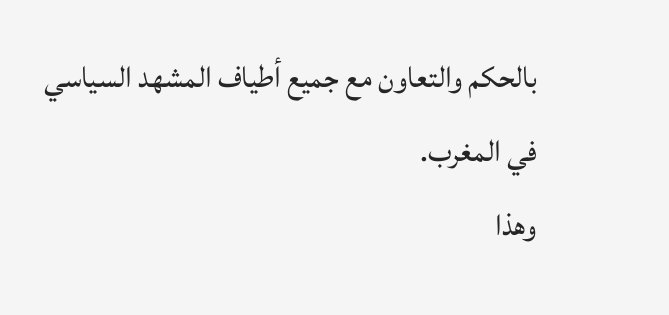بالحكم والتعاون مع جميع أطياف المشهد السياسي في المغرب.
وهذا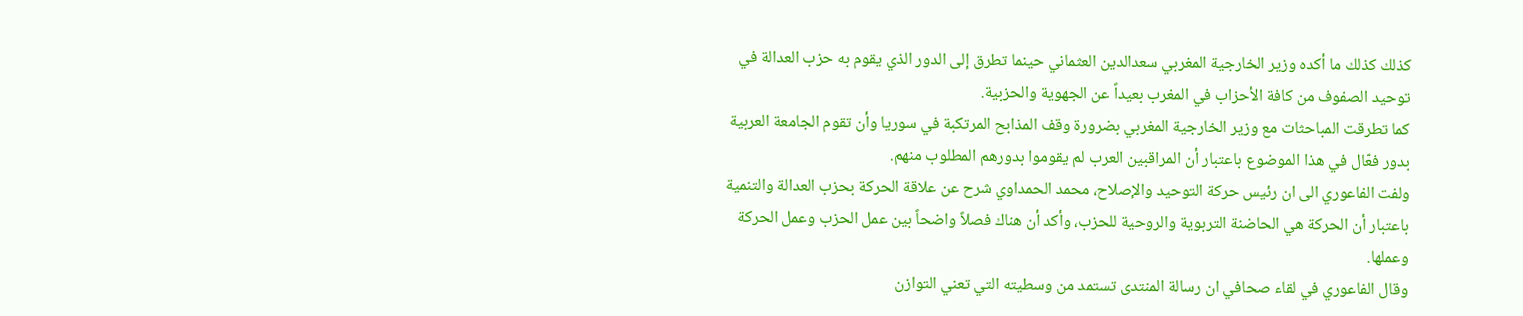كذلك كذلك ما أكده وزير الخارجية المغربي سعدالدين العثماني حينما تطرق إلى الدور الذي يقوم به حزب العدالة في توحيد الصفوف من كافة الأحزاب في المغرب بعيداً عن الجهوية والحزبية.
كما تطرقت المباحثات مع وزير الخارجية المغربي بضرورة وقف المذابح المرتكبة في سوريا وأن تقوم الجامعة العربية بدور فعّال في هذا الموضوع باعتبار أن المراقبين العرب لم يقوموا بدورهم المطلوب منهم.
ولفت الفاعوري الى ان رئيس حركة التوحيد والإصلاح، محمد الحمداوي شرح عن علاقة الحركة بحزب العدالة والتنمية باعتبار أن الحركة هي الحاضنة التربوية والروحية للحزب، وأكد أن هناك فصلاً واضحاً بين عمل الحزب وعمل الحركة وعملها.
وقال الفاعوري في لقاء صحافي ان رسالة المنتدى تستمد من وسطيته التي تعني التوازن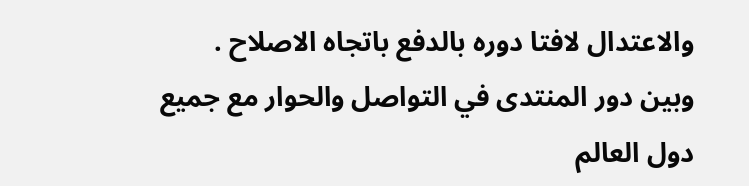والاعتدال لافتا دوره بالدفع باتجاه الاصلاح .
وبين دور المنتدى في التواصل والحوار مع جميع دول العالم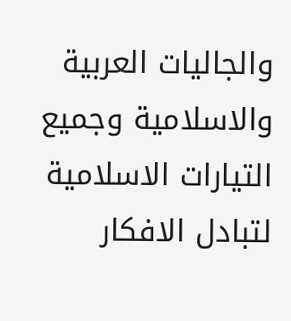والجاليات العربية والاسلامية وجميع التيارات الاسلامية لتبادل الافكار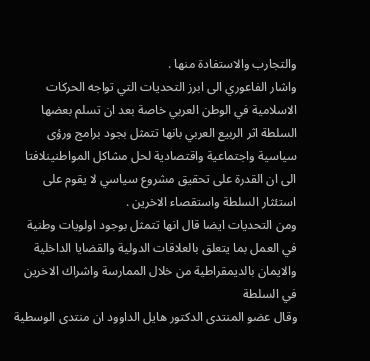والتجارب والاستفادة منها .
واشار الفاعوري الى ابرز التحديات التي تواجه الحركات الاسلامية في الوطن العربي خاصة بعد ان تسلم بعضها السلطة اثر الربيع العربي بانها تتمثل بجود برامج ورؤى سياسية واجتماعية واقتصادية لحل مشاكل المواطنينلافتا الى ان القدرة على تحقيق مشروع سياسي لا يقوم على استئثار السلطة واستقصاء الاخرين .
ومن التحديات ايضا قال انها تتمثل بوجود اولويات وطنية في العمل بما يتعلق بالعلاقات الدولية والقضايا الداخلية والايمان بالديمقراطية من خلال الممارسة واشراك الاخرين في السلطة
وقال عضو المنتدى الدكتور هايل الداوود ان منتدى الوسطية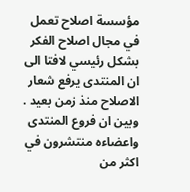مؤسسة اصلاح تعمل في مجال اصلاح الفكر بشكل رئيسي لافتا الى ان المنتدى يرفع شعار الاصلاح منذ زمن بعيد .
وبين ان فروع المنتدى واعضاءه منتشرون في اكثر من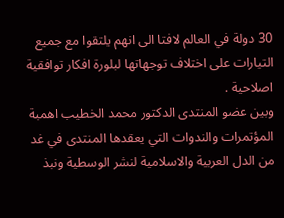30 دولة في العالم لافتا الى انهم يلتقوا مع جميع التيارات على اختلاف توجهاتها لبلورة افكار توافقية اصلاحية .
وبين عضو المنتدى الدكتور محمد الخطيب اهمبة المؤتمرات والندوات التي يعقدها المنتدى في غد من الدل العربية والاسلامية لنشر الوسطية ونبذ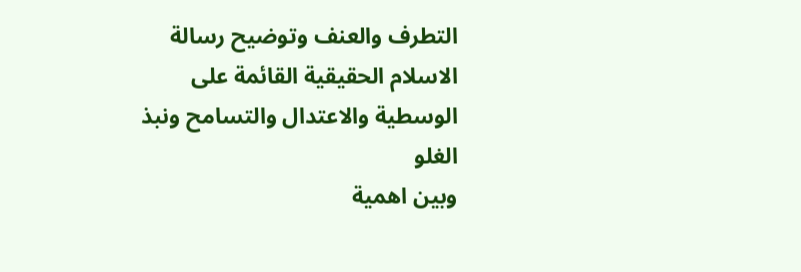التطرف والعنف وتوضيح رسالة الاسلام الحقيقية القائمة على الوسطية والاعتدال والتسامح ونبذ الغلو
وبين اهمية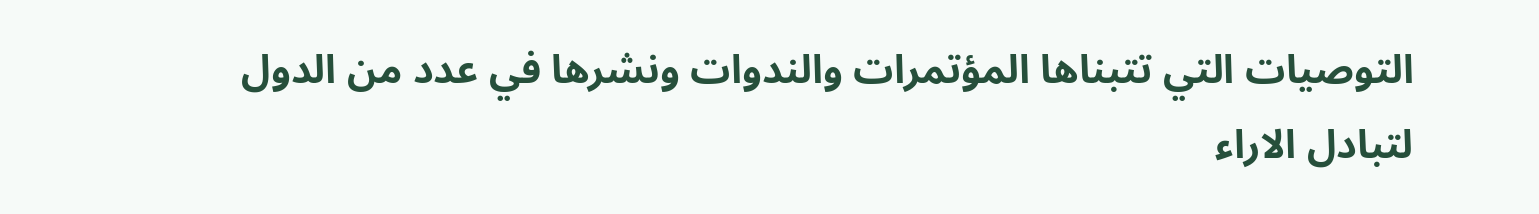التوصيات التي تتبناها المؤتمرات والندوات ونشرها في عدد من الدول لتبادل الاراء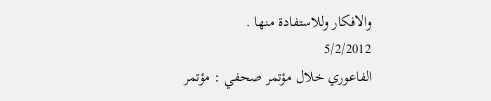والافكار وللاستفادة منها .
5/2/2012
الفاعوري خلال مؤتمر صحفي : مؤتمر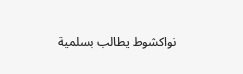نواكشوط يطالب بسلمية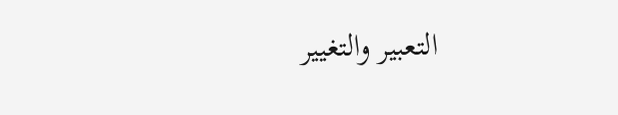التعبير والتغيير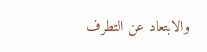والابتعاد عن التطرف